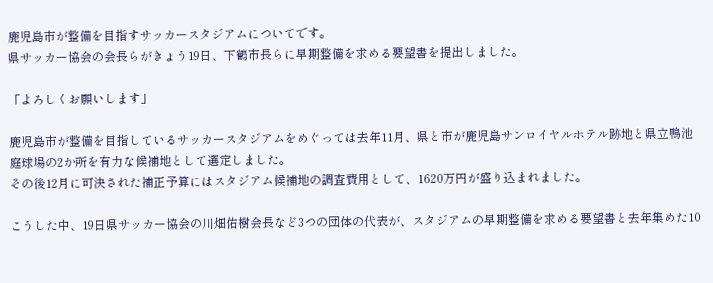鹿児島市が整備を目指すサッカースタジアムについてです。
県サッカー協会の会長らがきょう19日、下鶴市長らに早期整備を求める要望書を提出しました。

「よろしくお願いします」

鹿児島市が整備を目指しているサッカースタジアムをめぐっては去年11月、県と市が鹿児島サンロイヤルホテル跡地と県立鴨池庭球場の2か所を有力な候補地として選定しました。
その後12月に可決された補正予算にはスタジアム候補地の調査費用として、1620万円が盛り込まれました。

こうした中、19日県サッカー協会の川畑佑樹会長など3つの団体の代表が、スタジアムの早期整備を求める要望書と去年集めた10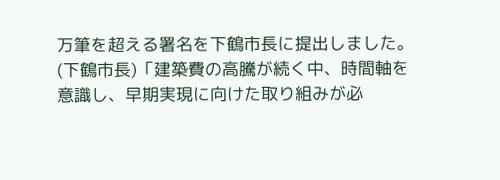万筆を超える署名を下鶴市長に提出しました。
(下鶴市長)「建築費の高騰が続く中、時間軸を意識し、早期実現に向けた取り組みが必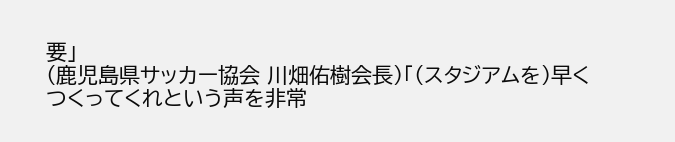要」
(鹿児島県サッカー協会 川畑佑樹会長)「(スタジアムを)早くつくってくれという声を非常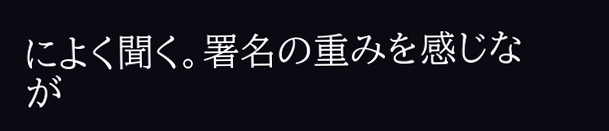によく聞く。署名の重みを感じなが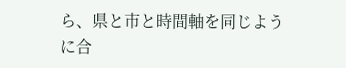ら、県と市と時間軸を同じように合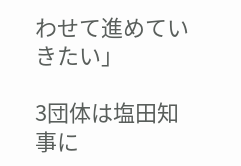わせて進めていきたい」

3団体は塩田知事に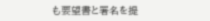も要望書と署名を提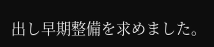出し早期整備を求めました。